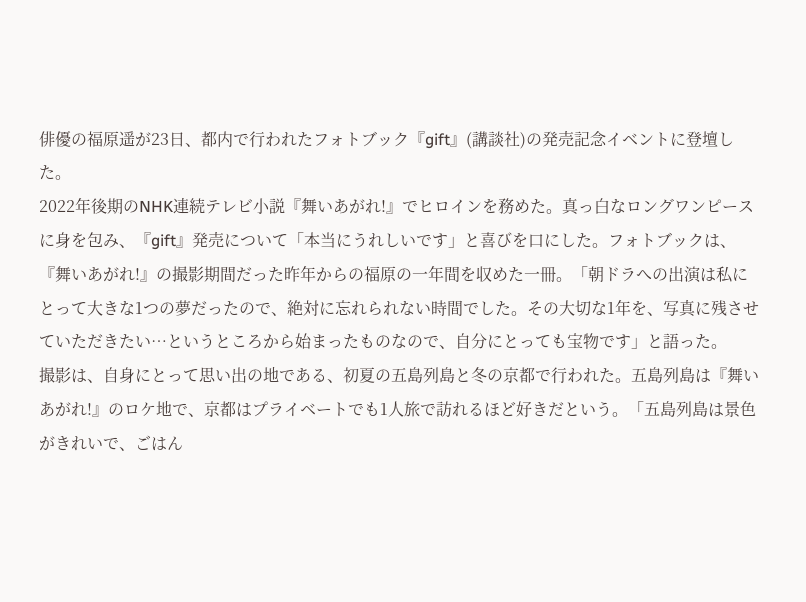俳優の福原遥が23日、都内で行われたフォトブック『gift』(講談社)の発売記念イベントに登壇した。
2022年後期のNHK連続テレビ小説『舞いあがれ!』でヒロインを務めた。真っ白なロングワンピースに身を包み、『gift』発売について「本当にうれしいです」と喜びを口にした。フォトブックは、『舞いあがれ!』の撮影期間だった昨年からの福原の一年間を収めた一冊。「朝ドラへの出演は私にとって大きな1つの夢だったので、絶対に忘れられない時間でした。その大切な1年を、写真に残させていただきたい…というところから始まったものなので、自分にとっても宝物です」と語った。
撮影は、自身にとって思い出の地である、初夏の五島列島と冬の京都で行われた。五島列島は『舞いあがれ!』のロケ地で、京都はプライベートでも1人旅で訪れるほど好きだという。「五島列島は景色がきれいで、ごはん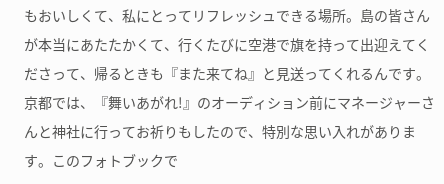もおいしくて、私にとってリフレッシュできる場所。島の皆さんが本当にあたたかくて、行くたびに空港で旗を持って出迎えてくださって、帰るときも『また来てね』と見送ってくれるんです。京都では、『舞いあがれ!』のオーディション前にマネージャーさんと神社に行ってお祈りもしたので、特別な思い入れがあります。このフォトブックで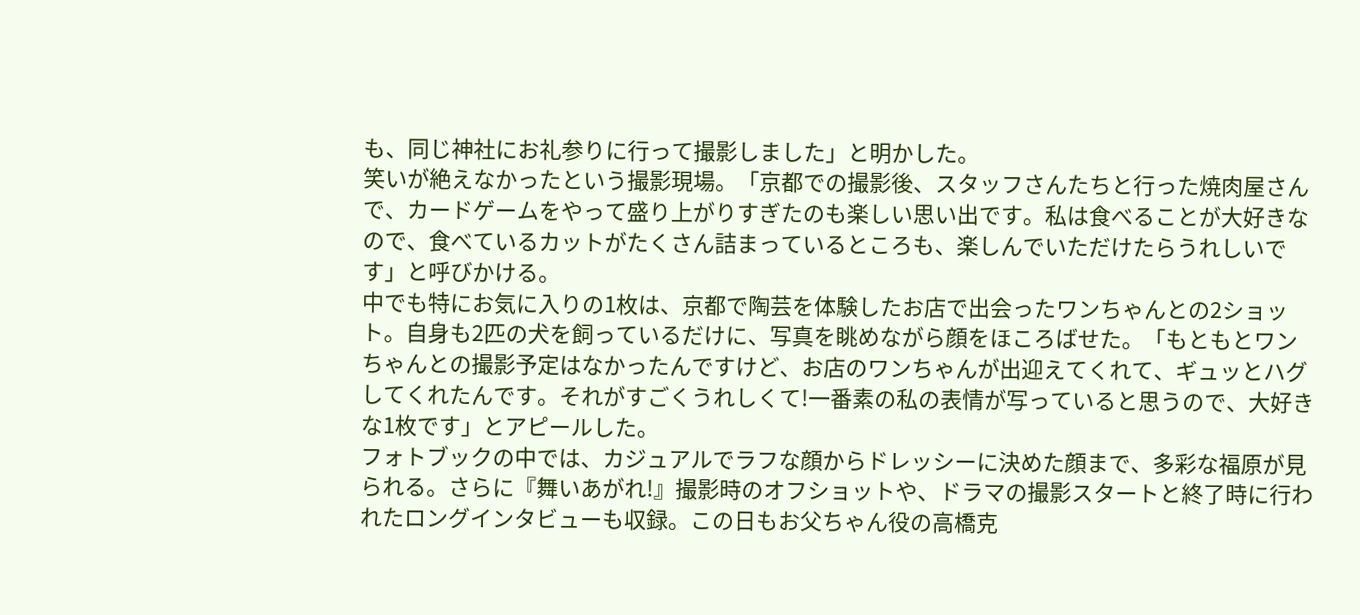も、同じ神社にお礼参りに行って撮影しました」と明かした。
笑いが絶えなかったという撮影現場。「京都での撮影後、スタッフさんたちと行った焼肉屋さんで、カードゲームをやって盛り上がりすぎたのも楽しい思い出です。私は食べることが大好きなので、食べているカットがたくさん詰まっているところも、楽しんでいただけたらうれしいです」と呼びかける。
中でも特にお気に入りの1枚は、京都で陶芸を体験したお店で出会ったワンちゃんとの2ショット。自身も2匹の犬を飼っているだけに、写真を眺めながら顔をほころばせた。「もともとワンちゃんとの撮影予定はなかったんですけど、お店のワンちゃんが出迎えてくれて、ギュッとハグしてくれたんです。それがすごくうれしくて!一番素の私の表情が写っていると思うので、大好きな1枚です」とアピールした。
フォトブックの中では、カジュアルでラフな顔からドレッシーに決めた顔まで、多彩な福原が見られる。さらに『舞いあがれ!』撮影時のオフショットや、ドラマの撮影スタートと終了時に行われたロングインタビューも収録。この日もお父ちゃん役の高橋克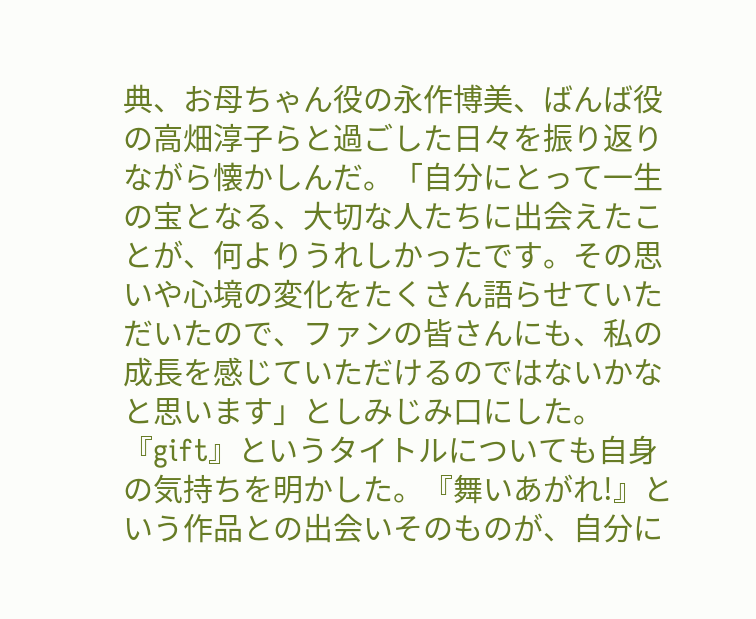典、お母ちゃん役の永作博美、ばんば役の高畑淳子らと過ごした日々を振り返りながら懐かしんだ。「自分にとって一生の宝となる、大切な人たちに出会えたことが、何よりうれしかったです。その思いや心境の変化をたくさん語らせていただいたので、ファンの皆さんにも、私の成長を感じていただけるのではないかなと思います」としみじみ口にした。
『gift』というタイトルについても自身の気持ちを明かした。『舞いあがれ!』という作品との出会いそのものが、自分に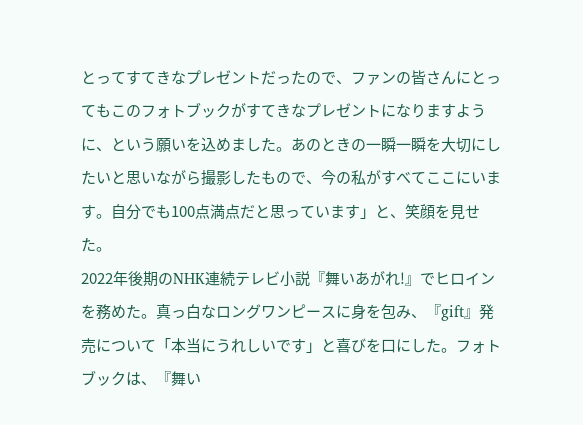とってすてきなプレゼントだったので、ファンの皆さんにとってもこのフォトブックがすてきなプレゼントになりますように、という願いを込めました。あのときの一瞬一瞬を大切にしたいと思いながら撮影したもので、今の私がすべてここにいます。自分でも100点満点だと思っています」と、笑顔を見せた。
2022年後期のNHK連続テレビ小説『舞いあがれ!』でヒロインを務めた。真っ白なロングワンピースに身を包み、『gift』発売について「本当にうれしいです」と喜びを口にした。フォトブックは、『舞い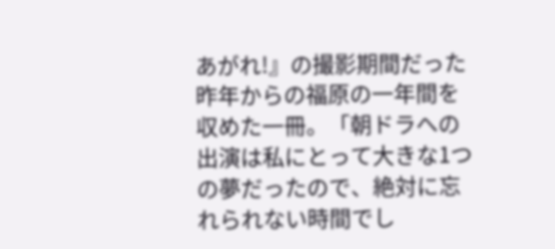あがれ!』の撮影期間だった昨年からの福原の一年間を収めた一冊。「朝ドラへの出演は私にとって大きな1つの夢だったので、絶対に忘れられない時間でし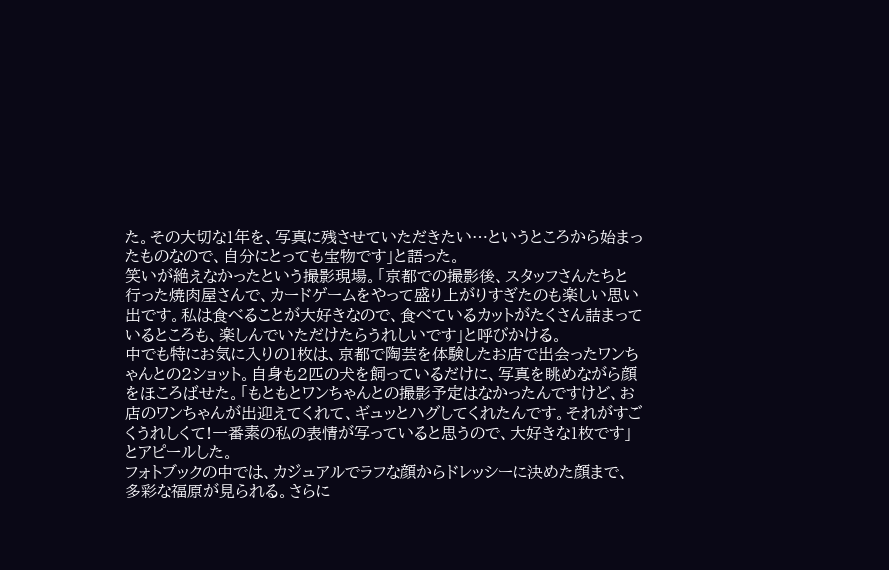た。その大切な1年を、写真に残させていただきたい…というところから始まったものなので、自分にとっても宝物です」と語った。
笑いが絶えなかったという撮影現場。「京都での撮影後、スタッフさんたちと行った焼肉屋さんで、カードゲームをやって盛り上がりすぎたのも楽しい思い出です。私は食べることが大好きなので、食べているカットがたくさん詰まっているところも、楽しんでいただけたらうれしいです」と呼びかける。
中でも特にお気に入りの1枚は、京都で陶芸を体験したお店で出会ったワンちゃんとの2ショット。自身も2匹の犬を飼っているだけに、写真を眺めながら顔をほころばせた。「もともとワンちゃんとの撮影予定はなかったんですけど、お店のワンちゃんが出迎えてくれて、ギュッとハグしてくれたんです。それがすごくうれしくて!一番素の私の表情が写っていると思うので、大好きな1枚です」とアピールした。
フォトブックの中では、カジュアルでラフな顔からドレッシーに決めた顔まで、多彩な福原が見られる。さらに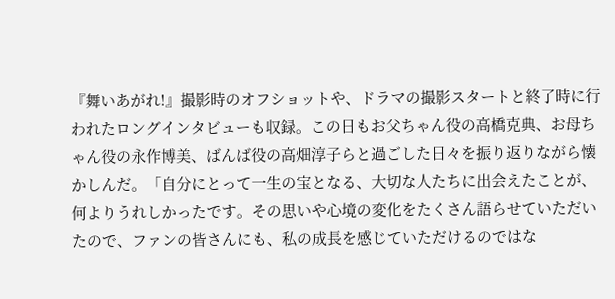『舞いあがれ!』撮影時のオフショットや、ドラマの撮影スタートと終了時に行われたロングインタビューも収録。この日もお父ちゃん役の高橋克典、お母ちゃん役の永作博美、ばんば役の高畑淳子らと過ごした日々を振り返りながら懐かしんだ。「自分にとって一生の宝となる、大切な人たちに出会えたことが、何よりうれしかったです。その思いや心境の変化をたくさん語らせていただいたので、ファンの皆さんにも、私の成長を感じていただけるのではな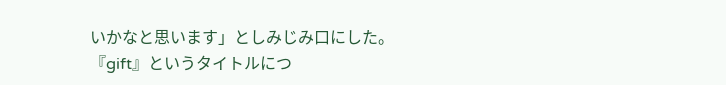いかなと思います」としみじみ口にした。
『gift』というタイトルにつ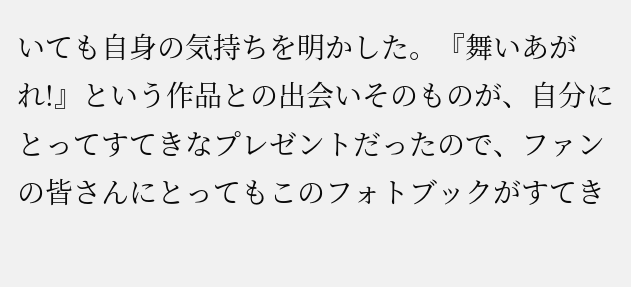いても自身の気持ちを明かした。『舞いあがれ!』という作品との出会いそのものが、自分にとってすてきなプレゼントだったので、ファンの皆さんにとってもこのフォトブックがすてき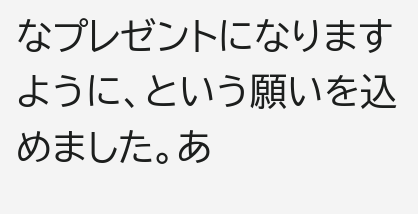なプレゼントになりますように、という願いを込めました。あ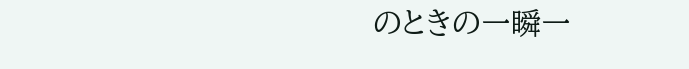のときの一瞬一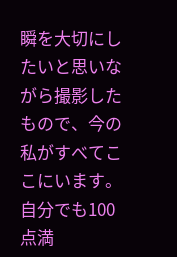瞬を大切にしたいと思いながら撮影したもので、今の私がすべてここにいます。自分でも100点満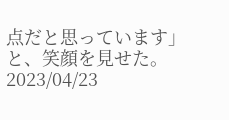点だと思っています」と、笑顔を見せた。
2023/04/23